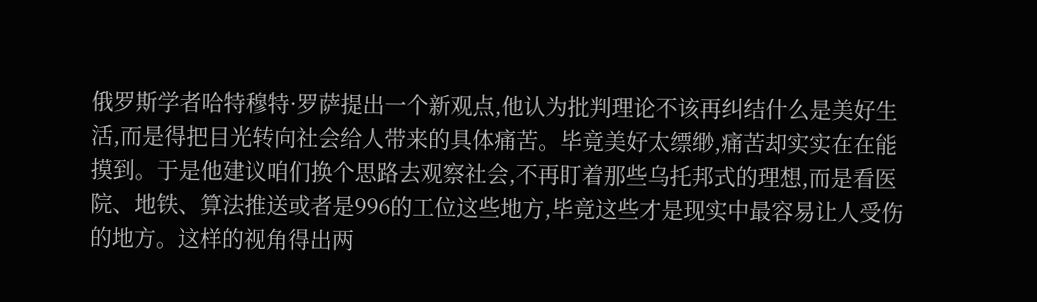俄罗斯学者哈特穆特·罗萨提出一个新观点,他认为批判理论不该再纠结什么是美好生活,而是得把目光转向社会给人带来的具体痛苦。毕竟美好太缥缈,痛苦却实实在在能摸到。于是他建议咱们换个思路去观察社会,不再盯着那些乌托邦式的理想,而是看医院、地铁、算法推送或者是996的工位这些地方,毕竟这些才是现实中最容易让人受伤的地方。这样的视角得出两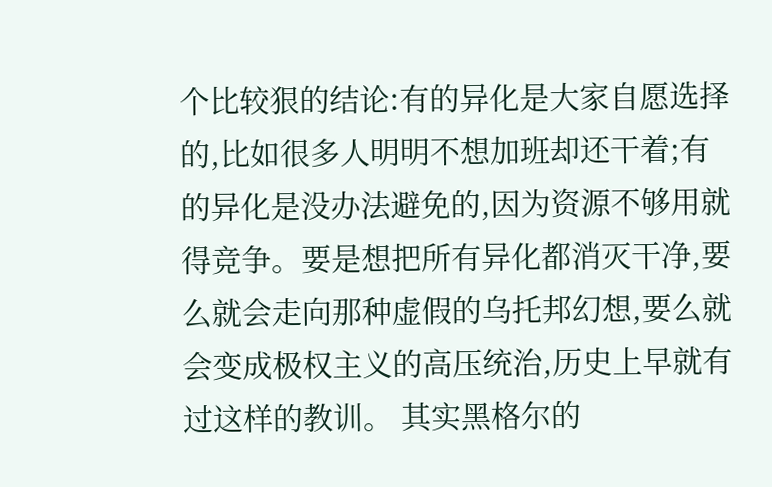个比较狠的结论:有的异化是大家自愿选择的,比如很多人明明不想加班却还干着;有的异化是没办法避免的,因为资源不够用就得竞争。要是想把所有异化都消灭干净,要么就会走向那种虚假的乌托邦幻想,要么就会变成极权主义的高压统治,历史上早就有过这样的教训。 其实黑格尔的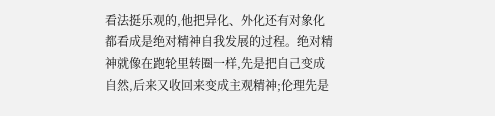看法挺乐观的,他把异化、外化还有对象化都看成是绝对精神自我发展的过程。绝对精神就像在跑轮里转圈一样,先是把自己变成自然,后来又收回来变成主观精神;伦理先是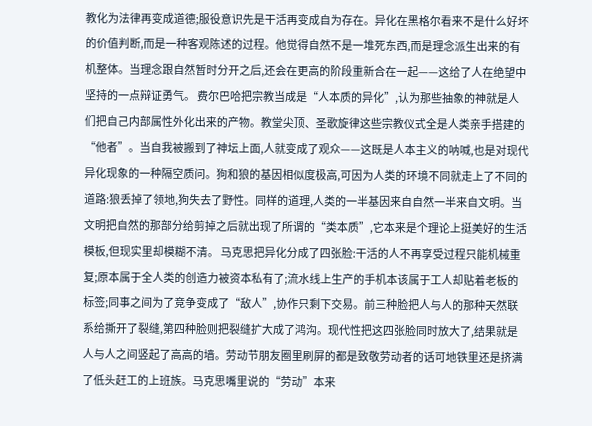教化为法律再变成道德;服役意识先是干活再变成自为存在。异化在黑格尔看来不是什么好坏的价值判断,而是一种客观陈述的过程。他觉得自然不是一堆死东西,而是理念派生出来的有机整体。当理念跟自然暂时分开之后,还会在更高的阶段重新合在一起——这给了人在绝望中坚持的一点辩证勇气。 费尔巴哈把宗教当成是“人本质的异化”,认为那些抽象的神就是人们把自己内部属性外化出来的产物。教堂尖顶、圣歌旋律这些宗教仪式全是人类亲手搭建的“他者”。当自我被搬到了神坛上面,人就变成了观众——这既是人本主义的呐喊,也是对现代异化现象的一种隔空质问。狗和狼的基因相似度极高,可因为人类的环境不同就走上了不同的道路:狼丢掉了领地,狗失去了野性。同样的道理,人类的一半基因来自自然一半来自文明。当文明把自然的那部分给剪掉之后就出现了所谓的“类本质”,它本来是个理论上挺美好的生活模板,但现实里却模糊不清。 马克思把异化分成了四张脸:干活的人不再享受过程只能机械重复;原本属于全人类的创造力被资本私有了;流水线上生产的手机本该属于工人却贴着老板的标签;同事之间为了竞争变成了“敌人”,协作只剩下交易。前三种脸把人与人的那种天然联系给撕开了裂缝,第四种脸则把裂缝扩大成了鸿沟。现代性把这四张脸同时放大了,结果就是人与人之间竖起了高高的墙。劳动节朋友圈里刷屏的都是致敬劳动者的话可地铁里还是挤满了低头赶工的上班族。马克思嘴里说的“劳动”本来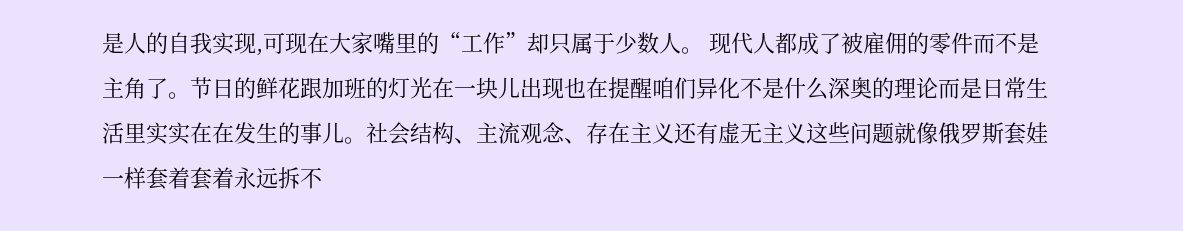是人的自我实现,可现在大家嘴里的“工作”却只属于少数人。 现代人都成了被雇佣的零件而不是主角了。节日的鲜花跟加班的灯光在一块儿出现也在提醒咱们异化不是什么深奥的理论而是日常生活里实实在在发生的事儿。社会结构、主流观念、存在主义还有虚无主义这些问题就像俄罗斯套娃一样套着套着永远拆不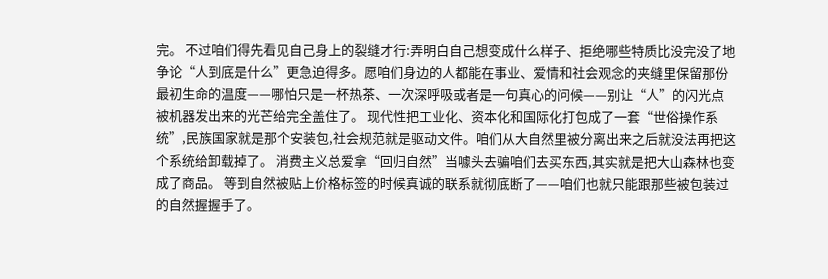完。 不过咱们得先看见自己身上的裂缝才行:弄明白自己想变成什么样子、拒绝哪些特质比没完没了地争论“人到底是什么”更急迫得多。愿咱们身边的人都能在事业、爱情和社会观念的夹缝里保留那份最初生命的温度——哪怕只是一杯热茶、一次深呼吸或者是一句真心的问候——别让“人”的闪光点被机器发出来的光芒给完全盖住了。 现代性把工业化、资本化和国际化打包成了一套“世俗操作系统”,民族国家就是那个安装包,社会规范就是驱动文件。咱们从大自然里被分离出来之后就没法再把这个系统给卸载掉了。 消费主义总爱拿“回归自然”当噱头去骗咱们去买东西,其实就是把大山森林也变成了商品。 等到自然被贴上价格标签的时候真诚的联系就彻底断了——咱们也就只能跟那些被包装过的自然握握手了。